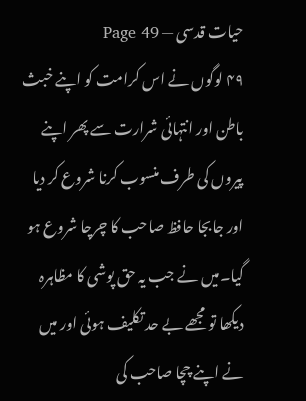حیات قدسی — Page 49
۴۹ لوگوں نے اس کرامت کو اپنے خبث باطن اور انتہائی شرارت سے پھر اپنے پیروں کی طرف منسوب کرنا شروع کر دیا اور جابجا حافظ صاحب کا چرچا شروع ہو گیا۔میں نے جب یہ حق پوشی کا مظاہرہ دیکھا تو مجھے بے حد تکلیف ہوئی اور میں نے اپنے چچا صاحب کی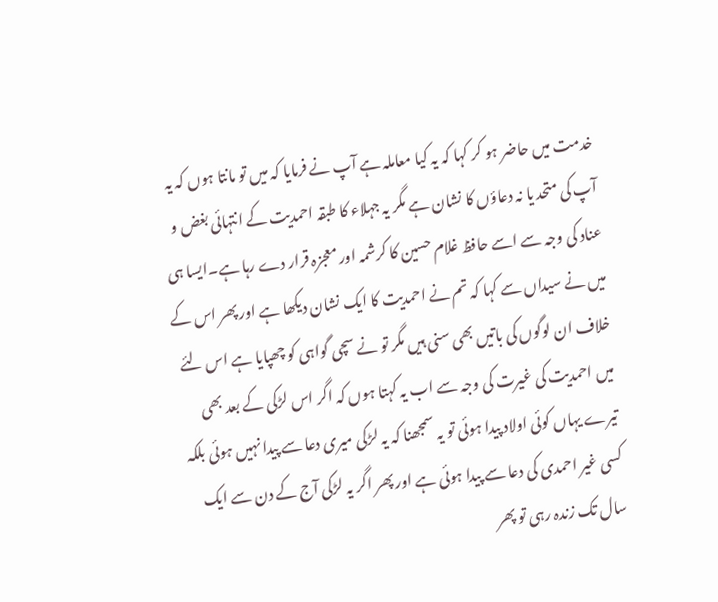خدمت میں حاضر ہو کر کہا کہ یہ کیا معاملہ ہے آپ نے فرمایا کہ میں تو مانتا ہوں کہ یہ آپ کی متحد یا نہ دعاؤں کا نشان ہے مگر یہ جہلاء کا طبقہ احمدیت کے انتہائی بغض و عناد کی وجہ سے اسے حافظ غلام حسین کا کرشمہ اور معجزہ قرار دے رہا ہے۔ایسا ہی میں نے سیداں سے کہا کہ تم نے احمدیت کا ایک نشان دیکھا ہے اور پھر اس کے خلاف ان لوگوں کی باتیں بھی سنی ہیں مگر تو نے سچی گواہی کو چھپایا ہے اس لئے میں احمدیت کی غیرت کی وجہ سے اب یہ کہتا ہوں کہ اگر اس لڑکی کے بعد بھی تیرے یہاں کوئی اولاد پیدا ہوئی تو یہ سمجھنا کہ یہ لڑکی میری دعا سے پیدا نہیں ہوئی بلکہ کسی غیر احمدی کی دعا سے پیدا ہوئی ہے اور پھر اگر یہ لڑکی آج کے دن سے ایک سال تک زندہ رہی تو پھر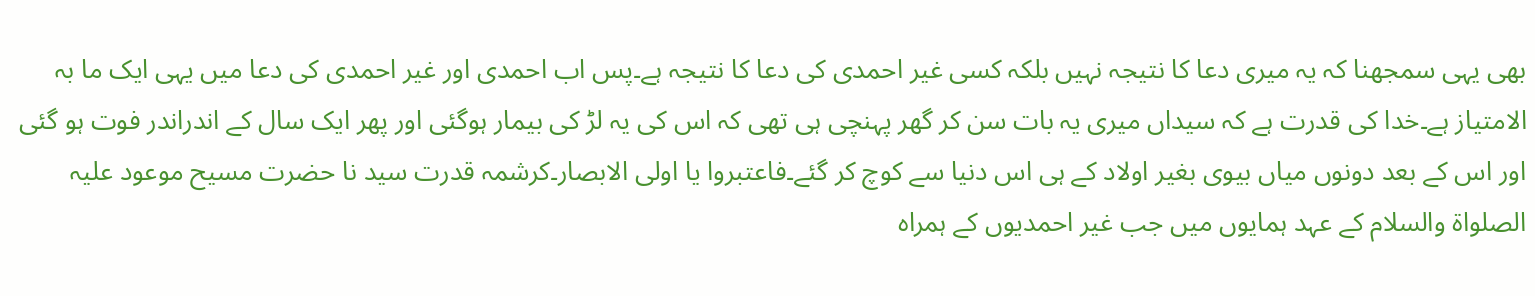بھی یہی سمجھنا کہ یہ میری دعا کا نتیجہ نہیں بلکہ کسی غیر احمدی کی دعا کا نتیجہ ہے۔پس اب احمدی اور غیر احمدی کی دعا میں یہی ایک ما بہ الامتیاز ہے۔خدا کی قدرت ہے کہ سیداں میری یہ بات سن کر گھر پہنچی ہی تھی کہ اس کی یہ لڑ کی بیمار ہوگئی اور پھر ایک سال کے اندراندر فوت ہو گئی اور اس کے بعد دونوں میاں بیوی بغیر اولاد کے ہی اس دنیا سے کوچ کر گئے۔فاعتبروا یا اولی الابصار۔کرشمہ قدرت سید نا حضرت مسیح موعود علیہ الصلواۃ والسلام کے عہد ہمایوں میں جب غیر احمدیوں کے ہمراہ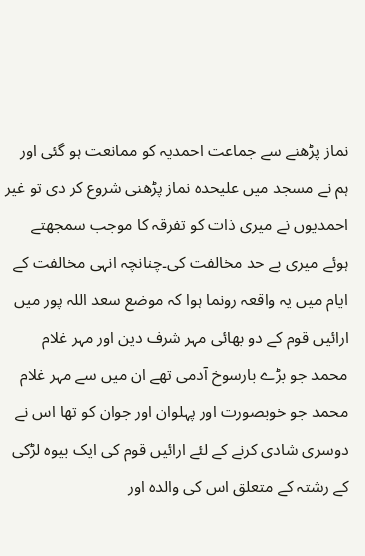نماز پڑھنے سے جماعت احمدیہ کو ممانعت ہو گئی اور ہم نے مسجد میں علیحدہ نماز پڑھنی شروع کر دی تو غیر احمدیوں نے میری ذات کو تفرقہ کا موجب سمجھتے ہوئے میری بے حد مخالفت کی۔چنانچہ انہی مخالفت کے ایام میں یہ واقعہ رونما ہوا کہ موضع سعد اللہ پور میں ارائیں قوم کے دو بھائی مہر شرف دین اور مہر غلام محمد جو بڑے بارسوخ آدمی تھے ان میں سے مہر غلام محمد جو خوبصورت اور پہلوان اور جوان کو تھا اس نے دوسری شادی کرنے کے لئے ارائیں قوم کی ایک بیوہ لڑکی کے رشتہ کے متعلق اس کی والدہ اور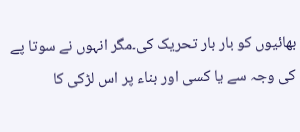بھائیوں کو بار بار تحریک کی۔مگر انہوں نے سوتا پے کی وجہ سے یا کسی اور بناء پر اس لڑکی کا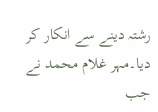رشتہ دینے سے انکار کر دیا۔مہر غلام محمد نے جب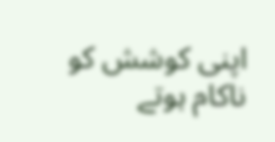اپنی کوشش کو ناکام ہوتے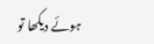ہوئے دیکھا تو